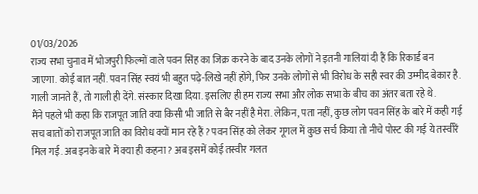01/03/2026
राज्य सभा चुनाव में भोजपुरी फिल्मों वाले पवन सिंह का जिक्र करने के बाद उनके लोगों ने इतनी गालियां दी हैं कि रिकार्ड बन जाएगा. कोई बात नहीं. पवन सिंह स्वयं भी बहुत पढ़े-लिखे नहीं होंगे, फिर उनके लोगों से भी विरोध के सही स्वर की उम्मीद बेकार है. गाली जानते हैं, तो गाली ही देंगे. संस्कार दिखा दिया. इसलिए ही हम राज्य सभा और लोक सभा के बीच का अंतर बता रहे थे.
मैंने पहले भी कहा कि राजपूत जाति क्या किसी भी जाति से बैर नहीं है मेरा. लेकिन, पता नहीं, कुछ लोग पवन सिंह के बारे में कही गई सच बातों को राजपूत जाति का विरोध क्यों मान रहे हैं ? पवन सिंह को लेकर गूगल में कुछ सर्च किया तो नीचे पोस्ट की गई ये तस्वीरें मिल गई. अब इनके बारे में क्या ही कहना ? अब इसमें कोई तस्वीर गलत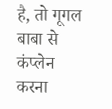है, तो गूगल बाबा से कंप्लेन करना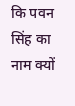कि पवन सिंह का नाम क्यों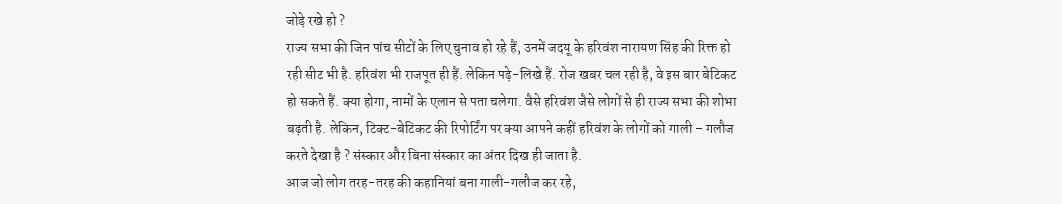जोड़े रखे हो ?
राज्य सभा की जिन पांच सीटों के लिए चुनाव हो रहे हैं, उनमें जदयू के हरिवंश नारायण सिंह की रिक्त हो रही सीट भी है. हरिवंश भी राजपूत ही हैं. लेकिन पढ़े-लिखे हैं. रोज खबर चल रही है, वे इस बार बेटिकट हो सकते हैं. क्या होगा, नामों के एलान से पता चलेगा. वैसे हरिवंश जैसे लोगों से ही राज्य सभा की शोभा बढ़ती है. लेकिन, टिक्ट-बेटिकट की रिपोर्टिंग पर क्या आपने कहीं हरिवंश के लोगों को गाली – गलौज करते देखा है ? संस्कार और बिना संस्कार का अंतर दिख ही जाता है.
आज जो लोग तरह-तरह की कहानियां बना गाली-गलौज कर रहे,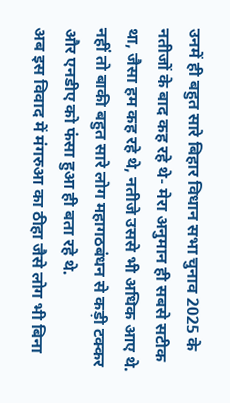उनमें ही बहुत सारे बिहार विधान सभा चुनाव 2025 के नतीजों के बाद कह रहे थे- मेरा अनुमान ही सबसे सटीक था, जैसा हम कह रहे थे, नतीजे उससे भी अधिक आए थे. नहीं तो बाकी बहुत सारे लोग महागठबंधन से कड़ी टक्कर और एनडीए को फंसा हुआ ही बता रहे थे.
अब इस विवाद में मंगरुआ का ठीहा जैसे लोग भी बिना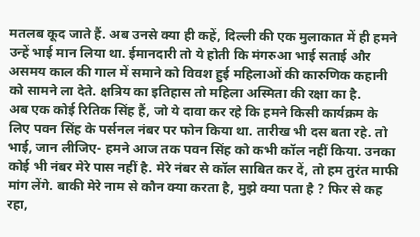मतलब कूद जाते हैं. अब उनसे क्या ही कहें, दिल्ली की एक मुलाकात में ही हमने उन्हें भाई मान लिया था. ईमानदारी तो ये होती कि मंगरुआ भाई सताई और असमय काल की गाल में समाने को विवश हुई महिलाओं की कारुणिक कहानी को सामने ला देते. क्षत्रिय का इतिहास तो महिला अस्मिता की रक्षा का है.
अब एक कोई रितिक सिंह हैं, जो ये दावा कर रहे कि हमने किसी कार्यक्रम के लिए पवन सिंह के पर्सनल नंबर पर फोन किया था. तारीख भी दस बता रहे. तो भाई, जान लीजिए- हमने आज तक पवन सिंह को कभी कॉल नहीं किया. उनका कोई भी नंबर मेरे पास नहीं है. मेरे नंबर से कॉल साबित कर दें, तो हम तुरंत माफी मांग लेंगे. बाकी मेरे नाम से कौन क्या करता है, मुझे क्या पता है ? फिर से कह रहा,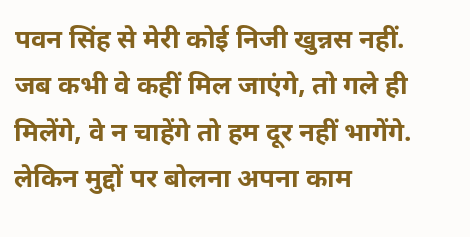पवन सिंह से मेरी कोई निजी खुन्नस नहीं. जब कभी वे कहीं मिल जाएंगे, तो गले ही मिलेंगे, वे न चाहेंगे तो हम दूर नहीं भागेंगे. लेकिन मुद्दों पर बोलना अपना काम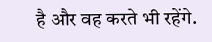है और वह करते भी रहेंगे.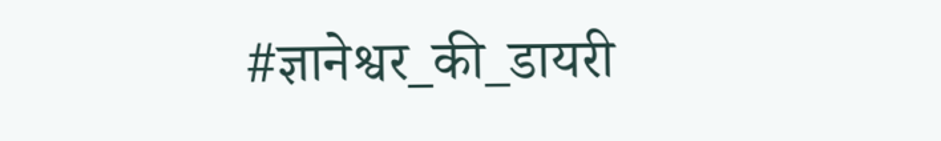#ज्ञानेश्वर_की_डायरी